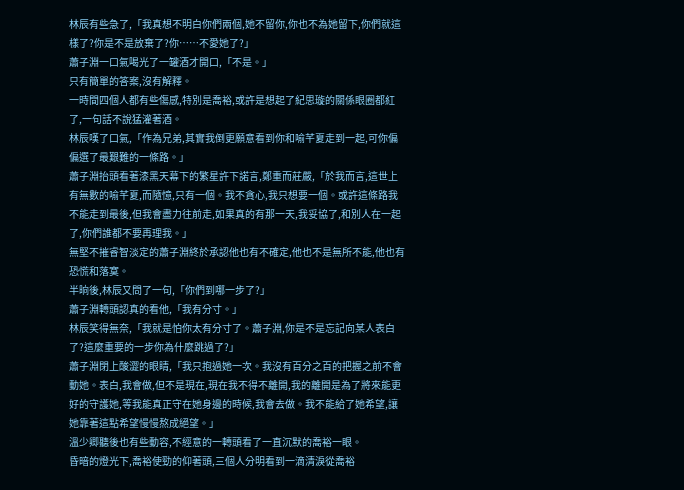林辰有些急了,「我真想不明白你們兩個,她不留你,你也不為她留下,你們就這樣了?你是不是放棄了?你……不愛她了?」
蕭子淵一口氣喝光了一罐酒才開口,「不是。」
只有簡單的答案,沒有解釋。
一時間四個人都有些傷感,特別是喬裕,或許是想起了紀思璇的關係眼圈都紅了,一句話不說猛灌著酒。
林辰嘆了口氣,「作為兄弟,其實我倒更願意看到你和喻芊夏走到一起,可你偏偏選了最艱難的一條路。」
蕭子淵抬頭看著漆黑天幕下的繁星許下諾言,鄭重而莊嚴,「於我而言,這世上有無數的喻芊夏,而隨憶,只有一個。我不貪心,我只想要一個。或許這條路我不能走到最後,但我會盡力往前走,如果真的有那一天,我妥協了,和別人在一起了,你們誰都不要再理我。」
無堅不摧睿智淡定的蕭子淵終於承認他也有不確定,他也不是無所不能,他也有恐慌和落寞。
半晌後,林辰又問了一句,「你們到哪一步了?」
蕭子淵轉頭認真的看他,「我有分寸。」
林辰笑得無奈,「我就是怕你太有分寸了。蕭子淵,你是不是忘記向某人表白了?這麼重要的一步你為什麼跳過了?」
蕭子淵閉上酸澀的眼睛,「我只抱過她一次。我沒有百分之百的把握之前不會動她。表白,我會做,但不是現在,現在我不得不離開,我的離開是為了將來能更好的守護她,等我能真正守在她身邊的時候,我會去做。我不能給了她希望,讓她靠著這點希望慢慢熬成絕望。」
溫少卿聽後也有些動容,不經意的一轉頭看了一直沉默的喬裕一眼。
昏暗的燈光下,喬裕使勁的仰著頭,三個人分明看到一滴清淚從喬裕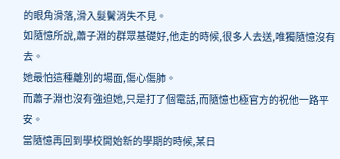的眼角滑落,滑入髮鬢消失不見。
如隨憶所說,蕭子淵的群眾基礎好,他走的時候,很多人去送,唯獨隨憶沒有去。
她最怕這種離別的場面,傷心傷肺。
而蕭子淵也沒有強迫她,只是打了個電話,而隨憶也極官方的祝他一路平安。
當隨憶再回到學校開始新的學期的時候,某日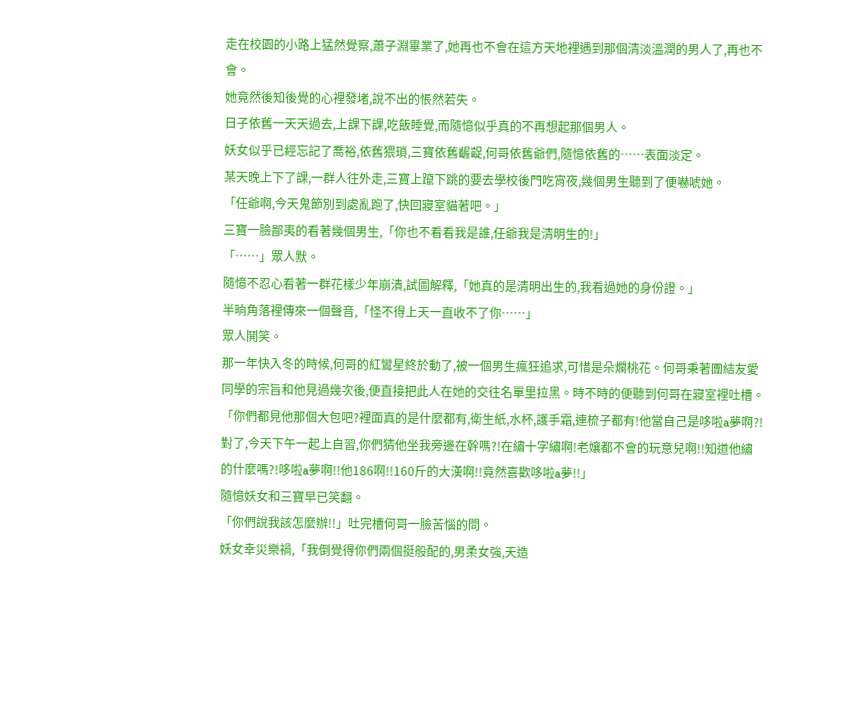走在校園的小路上猛然覺察,蕭子淵畢業了,她再也不會在這方天地裡遇到那個清淡溫潤的男人了,再也不會。
她竟然後知後覺的心裡發堵,說不出的悵然若失。
日子依舊一天天過去,上課下課,吃飯睡覺,而隨憶似乎真的不再想起那個男人。
妖女似乎已經忘記了喬裕,依舊猥瑣,三寶依舊齷齪,何哥依舊爺們,隨憶依舊的……表面淡定。
某天晚上下了課,一群人往外走,三寶上躥下跳的要去學校後門吃宵夜,幾個男生聽到了便嚇唬她。
「任爺啊,今天鬼節別到處亂跑了,快回寢室貓著吧。」
三寶一臉鄙夷的看著幾個男生,「你也不看看我是誰,任爺我是清明生的!」
「……」眾人默。
隨憶不忍心看著一群花樣少年崩潰,試圖解釋,「她真的是清明出生的,我看過她的身份證。」
半晌角落裡傳來一個聲音,「怪不得上天一直收不了你……」
眾人鬨笑。
那一年快入冬的時候,何哥的紅鸞星終於動了,被一個男生瘋狂追求,可惜是朵爛桃花。何哥秉著團結友愛同學的宗旨和他見過幾次後,便直接把此人在她的交往名單里拉黑。時不時的便聽到何哥在寢室裡吐槽。
「你們都見他那個大包吧?裡面真的是什麼都有,衛生紙,水杯,護手霜,連梳子都有!他當自己是哆啦a夢啊?!對了,今天下午一起上自習,你們猜他坐我旁邊在幹嗎?!在繡十字繡啊!老孃都不會的玩意兒啊!!知道他繡的什麼嗎?!哆啦a夢啊!!他186啊!!160斤的大漢啊!!竟然喜歡哆啦a夢!!」
隨憶妖女和三寶早已笑翻。
「你們說我該怎麼辦!!」吐完槽何哥一臉苦惱的問。
妖女幸災樂禍,「我倒覺得你們兩個挺般配的,男柔女強,天造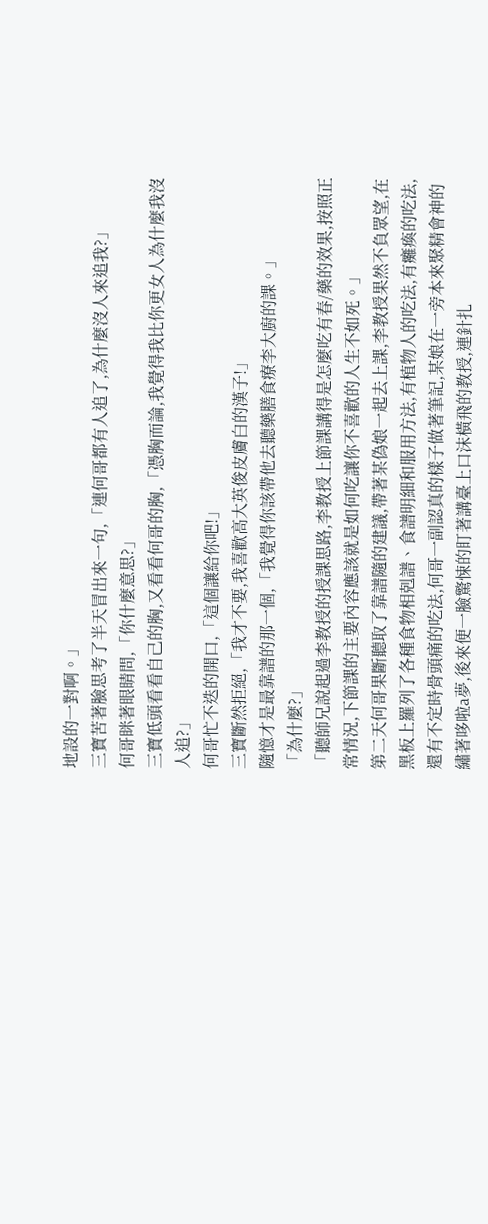地設的一對啊。」
三寶苦著臉思考了半天冒出來一句,「連何哥都有人追了,為什麼沒人來追我?」
何哥眯著眼睛問,「你什麼意思?」
三寶低頭看看自己的胸,又看看何哥的胸,「憑胸而論,我覺得我比你更女人為什麼我沒人追?」
何哥忙不迭的開口,「這個讓給你吧!」
三寶斷然拒絕,「我才不要,我喜歡高大英俊皮膚白的漢子!」
隨憶才是最靠譜的那一個,「我覺得你該帶他去聽藥膳食療李大廚的課。」
「為什麼?」
「聽師兄說起過李教授的授課思路,李教授上節課講得是怎麼吃有春/藥的效果,按照正常情況,下節課的主要內容應該就是如何吃讓你不喜歡的人生不如死。」
第二天何哥果斷聽取了靠譜隨的建議,帶著某偽娘一起去上課,李教授果然不負眾望,在黑板上羅列了各種食物相剋譜、食譜明細和服用方法,有植物人的吃法,有癱瘓的吃法,還有不定時骨頭痛的吃法,何哥一副認真的樣子做著筆記,某娘在一旁本來聚精會神的繡著哆啦a夢,後來便一臉驚悚的盯著講臺上口沫橫飛的教授,連針扎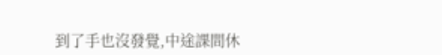到了手也沒發覺,中途課間休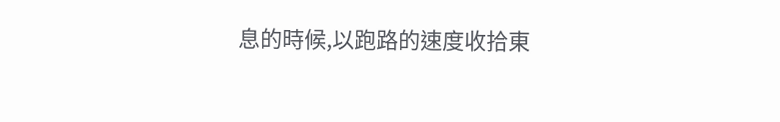息的時候,以跑路的速度收拾東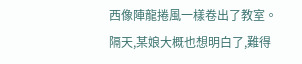西像陣龍捲風一樣卷出了教室。
隔天,某娘大概也想明白了,難得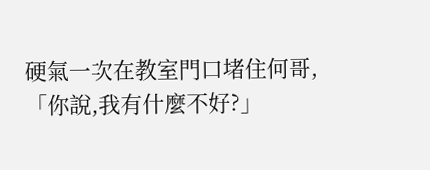硬氣一次在教室門口堵住何哥,「你說,我有什麼不好?」